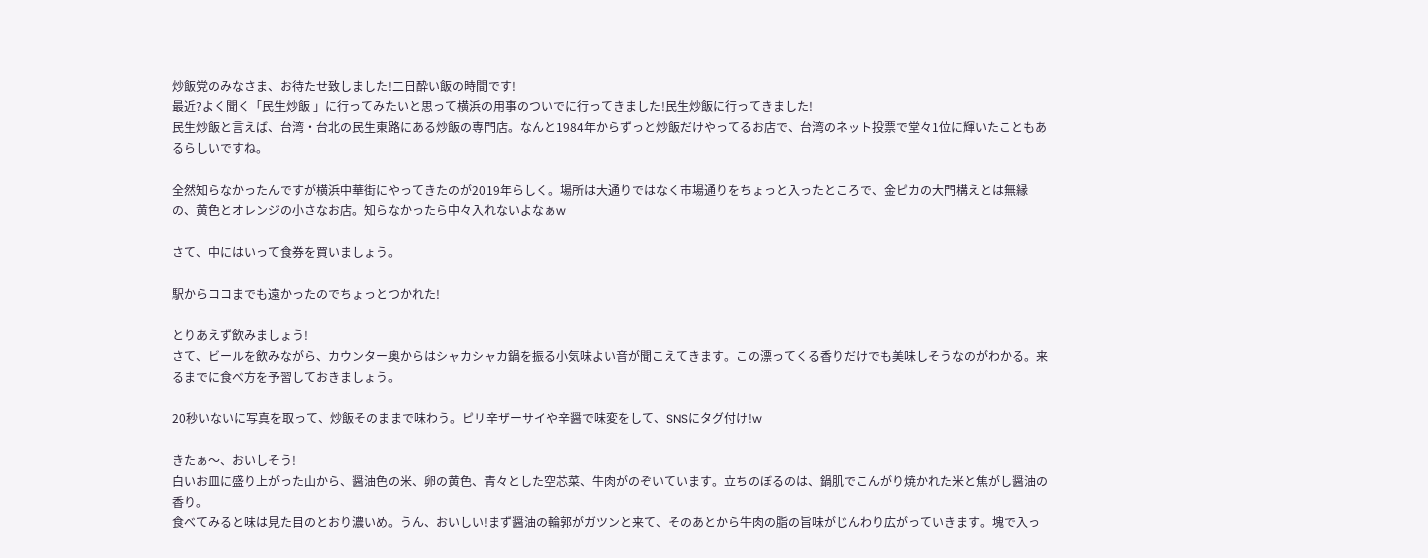炒飯党のみなさま、お待たせ致しました!二日酔い飯の時間です!
最近?よく聞く「民生炒飯 」に行ってみたいと思って横浜の用事のついでに行ってきました!民生炒飯に行ってきました!
民生炒飯と言えば、台湾・台北の民生東路にある炒飯の専門店。なんと1984年からずっと炒飯だけやってるお店で、台湾のネット投票で堂々1位に輝いたこともあるらしいですね。

全然知らなかったんですが横浜中華街にやってきたのが2019年らしく。場所は大通りではなく市場通りをちょっと入ったところで、金ピカの大門構えとは無縁の、黄色とオレンジの小さなお店。知らなかったら中々入れないよなぁw

さて、中にはいって食券を買いましょう。

駅からココまでも遠かったのでちょっとつかれた!

とりあえず飲みましょう!
さて、ビールを飲みながら、カウンター奥からはシャカシャカ鍋を振る小気味よい音が聞こえてきます。この漂ってくる香りだけでも美味しそうなのがわかる。来るまでに食べ方を予習しておきましょう。

20秒いないに写真を取って、炒飯そのままで味わう。ピリ辛ザーサイや辛醤で味変をして、SNSにタグ付け!w

きたぁ〜、おいしそう!
白いお皿に盛り上がった山から、醤油色の米、卵の黄色、青々とした空芯菜、牛肉がのぞいています。立ちのぼるのは、鍋肌でこんがり焼かれた米と焦がし醤油の香り。
食べてみると味は見た目のとおり濃いめ。うん、おいしい!まず醤油の輪郭がガツンと来て、そのあとから牛肉の脂の旨味がじんわり広がっていきます。塊で入っ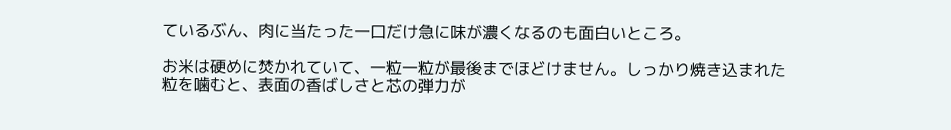ているぶん、肉に当たった一口だけ急に味が濃くなるのも面白いところ。

お米は硬めに焚かれていて、一粒一粒が最後までほどけません。しっかり焼き込まれた粒を噛むと、表面の香ばしさと芯の弾力が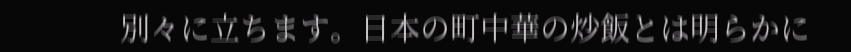別々に立ちます。日本の町中華の炒飯とは明らかに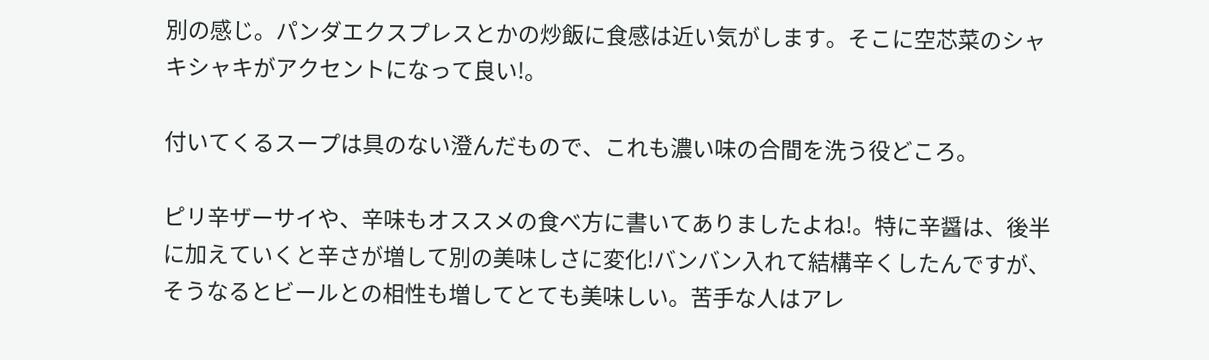別の感じ。パンダエクスプレスとかの炒飯に食感は近い気がします。そこに空芯菜のシャキシャキがアクセントになって良い!。

付いてくるスープは具のない澄んだもので、これも濃い味の合間を洗う役どころ。

ピリ辛ザーサイや、辛味もオススメの食べ方に書いてありましたよね!。特に辛醤は、後半に加えていくと辛さが増して別の美味しさに変化!バンバン入れて結構辛くしたんですが、そうなるとビールとの相性も増してとても美味しい。苦手な人はアレ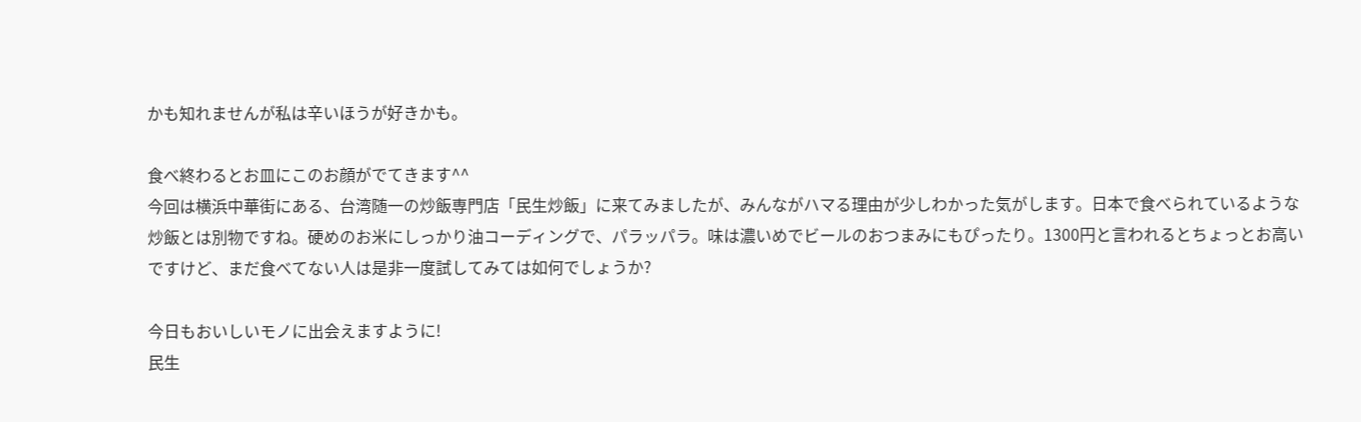かも知れませんが私は辛いほうが好きかも。

食べ終わるとお皿にこのお顔がでてきます^^
今回は横浜中華街にある、台湾随一の炒飯専門店「民生炒飯」に来てみましたが、みんながハマる理由が少しわかった気がします。日本で食べられているような炒飯とは別物ですね。硬めのお米にしっかり油コーディングで、パラッパラ。味は濃いめでビールのおつまみにもぴったり。1300円と言われるとちょっとお高いですけど、まだ食べてない人は是非一度試してみては如何でしょうか?

今日もおいしいモノに出会えますように!
民生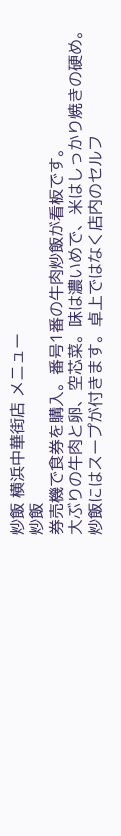炒飯 横浜中華街店 メニュー
炒飯
券売機で食券を購入。番号1番の牛肉炒飯が看板です。
大ぶりの牛肉と卵、空芯菜。味は濃いめで、米はしっかり焼きの硬め。
炒飯にはスープが付きます。卓上ではなく店内のセルフ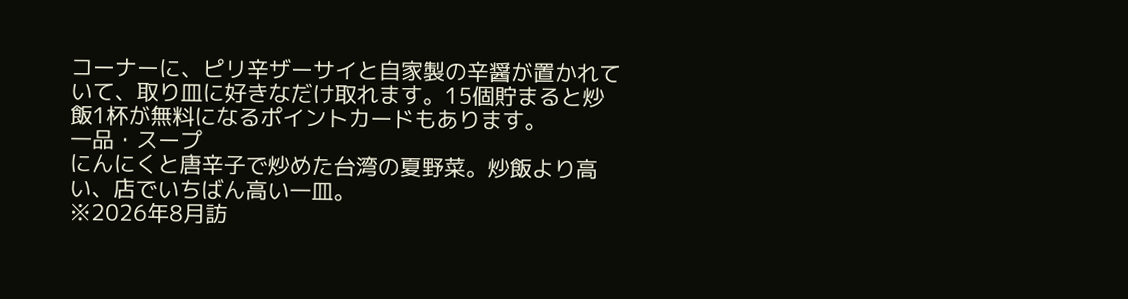コーナーに、ピリ辛ザーサイと自家製の辛醤が置かれていて、取り皿に好きなだけ取れます。15個貯まると炒飯1杯が無料になるポイントカードもあります。
一品・スープ
にんにくと唐辛子で炒めた台湾の夏野菜。炒飯より高い、店でいちばん高い一皿。
※2026年8月訪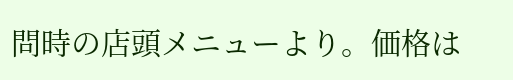問時の店頭メニューより。価格は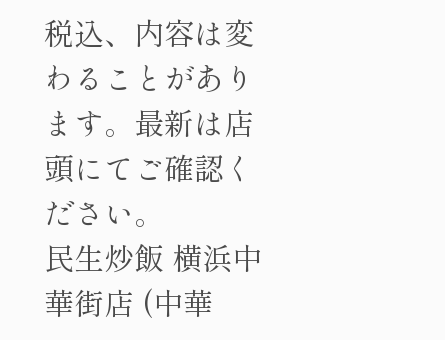税込、内容は変わることがあります。最新は店頭にてご確認ください。
民生炒飯 横浜中華街店 (中華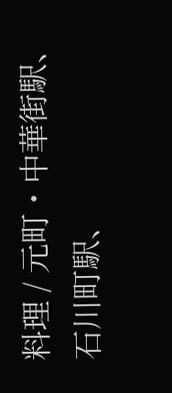料理 / 元町・中華街駅、石川町駅、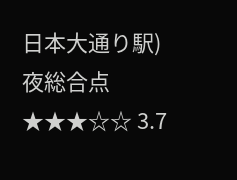日本大通り駅)
夜総合点★★★☆☆ 3.7